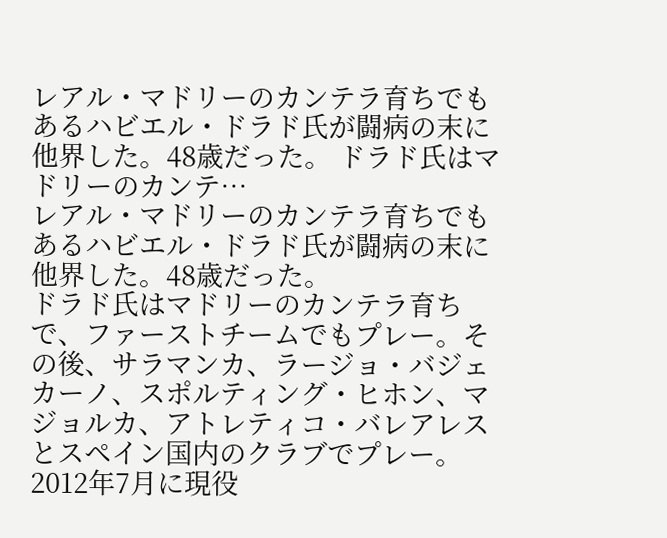レアル・マドリーのカンテラ育ちでもあるハビエル・ドラド氏が闘病の末に他界した。48歳だった。 ドラド氏はマドリーのカンテ…
レアル・マドリーのカンテラ育ちでもあるハビエル・ドラド氏が闘病の末に他界した。48歳だった。
ドラド氏はマドリーのカンテラ育ちで、ファーストチームでもプレー。その後、サラマンカ、ラージョ・バジェカーノ、スポルティング・ヒホン、マジョルカ、アトレティコ・バレアレスとスペイン国内のクラブでプレー。2012年7月に現役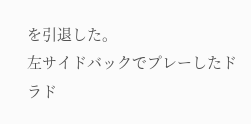を引退した。
左サイドバックでプレーしたドラド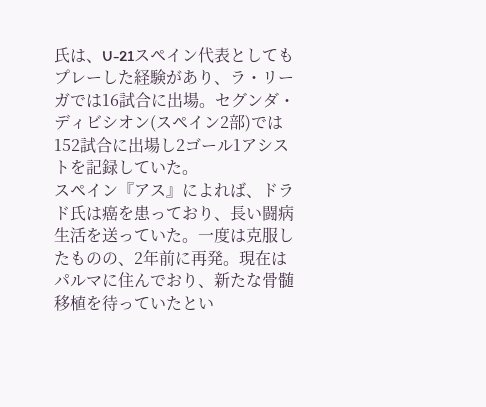氏は、U-21スペイン代表としてもプレーした経験があり、ラ・リーガでは16試合に出場。セグンダ・ディビシオン(スペイン2部)では152試合に出場し2ゴール1アシストを記録していた。
スペイン『アス』によれば、ドラド氏は癌を患っており、長い闘病生活を送っていた。一度は克服したものの、2年前に再発。現在はパルマに住んでおり、新たな骨髄移植を待っていたとい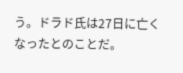う。ドラド氏は27日に亡くなったとのことだ。